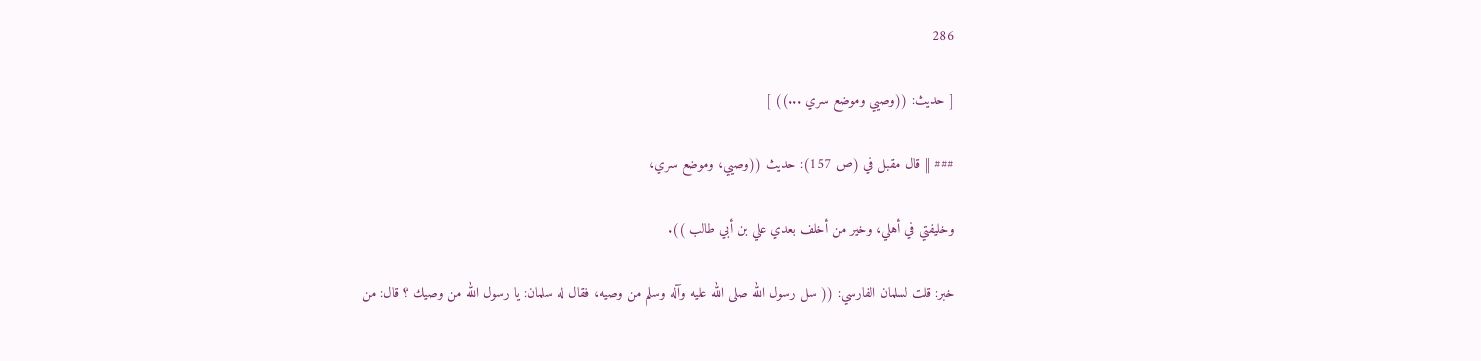286

[ حديث: ((وصيي وموضع سري ...)) ]

### || قال مقبل في (ص 157): حديث ((وصيي، وموضع سري،

وخليفتي في أهلي، وخير من أخلف بعدي علي بن أبي طالب )).

خبر: قلت لسلمان الفارسي: (( سل رسول الله صلى الله عليه وآله وسلم من وصيه، فقال له سلمان: يا رسول الله من وصيك ؟ قال: من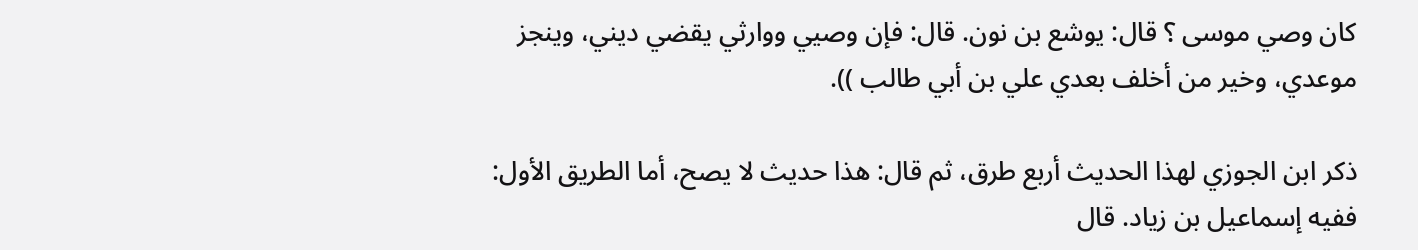كان وصي موسى ؟ قال: يوشع بن نون. قال: فإن وصيي ووارثي يقضي ديني، وينجز موعدي، وخير من أخلف بعدي علي بن أبي طالب )).

ذكر ابن الجوزي لهذا الحديث أربع طرق، ثم قال: هذا حديث لا يصح، أما الطريق الأول: ففيه إسماعيل بن زياد. قال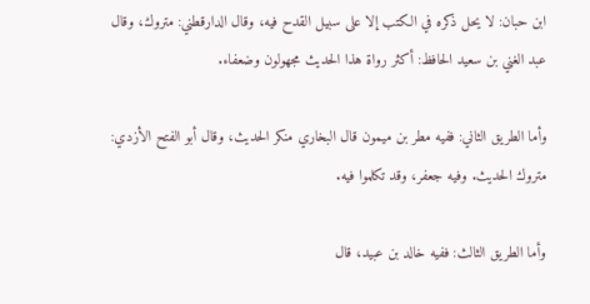ابن حبان: لا يحل ذكره في الكتب إلا على سبيل القدح فيه، وقال الدارقطني: متروك، وقال عبد الغني بن سعيد الحافظ: أكثر رواة هذا الحديث مجهولون وضعفاء.

وأما الطريق الثاني: ففيه مطر بن ميمون قال البخاري منكر الحديث، وقال أبو الفتح الأزدي: متروك الحديث. وفيه جعفر، وقد تكلموا فيه.

وأما الطريق الثالث: ففيه خالد بن عبيد، قال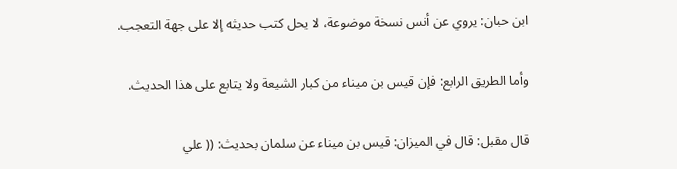ابن حبان: يروي عن أنس نسخة موضوعة، لا يحل كتب حديثه إلا على جهة التعجب.

وأما الطريق الرابع: فإن قيس بن ميناء من كبار الشيعة ولا يتابع على هذا الحديث.

قال مقبل: قال في الميزان: قيس بن ميناء عن سلمان بحديث: (( علي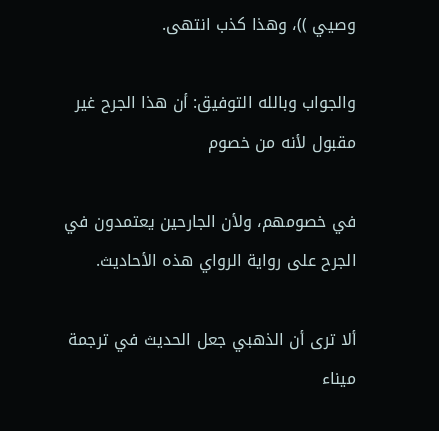وصيي ))، وهذا كذب انتهى.

والجواب وبالله التوفيق: أن هذا الجرح غير مقبول لأنه من خصوم

في خصومهم، ولأن الجارحين يعتمدون في الجرح على رواية الرواي هذه الأحاديث.

ألا ترى أن الذهبي جعل الحديث في ترجمة ميناء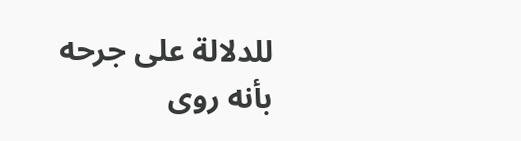للدلالة على جرحه بأنه روى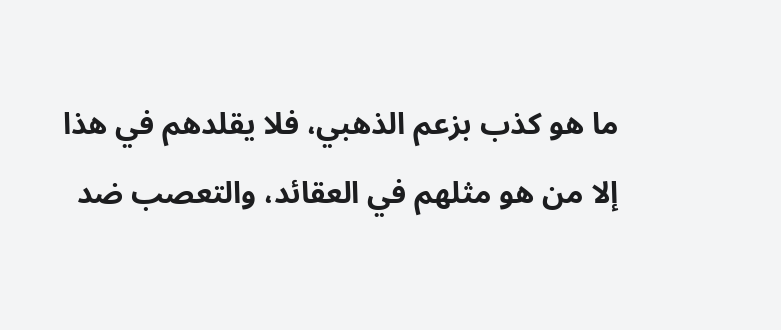ما هو كذب بزعم الذهبي، فلا يقلدهم في هذا إلا من هو مثلهم في العقائد، والتعصب ضد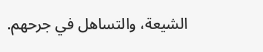الشيعة، والتساهل في جرحهم.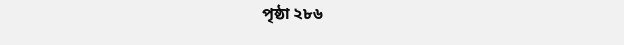পৃষ্ঠা ২৮৬